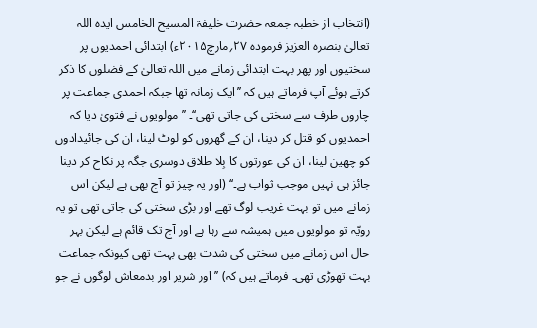(انتخاب از خطبہ جمعہ حضرت خلیفۃ المسیح الخامس ایدہ اللہ تعالیٰ بنصرہ العزیز فرمودہ ۲۷؍مارچ۲۰۱۵ء) ابتدائی احمدیوں پر سختیوں اور پھر بہت ابتدائی زمانے میں اللہ تعالیٰ کے فضلوں کا ذکر کرتے ہوئے آپ فرماتے ہیں کہ ’’ایک زمانہ تھا جبکہ احمدی جماعت پر چاروں طرف سے سختی کی جاتی تھی‘‘۔ ’’مولویوں نے فتویٰ دیا کہ احمدیوں کو قتل کر دینا، ان کے گھروں کو لوٹ لینا، ان کی جائیدادوں کو چھین لینا، ان کی عورتوں کا بِلا طلاق دوسری جگہ پر نکاح کر دینا جائز ہی نہیں موجب ثواب ہے۔‘‘ (اور یہ چیز تو آج بھی ہے لیکن اس زمانے میں تو بہت غریب لوگ تھے اور بڑی سختی کی جاتی تھی تو یہ رویّہ تو مولویوں میں ہمیشہ سے رہا ہے اور آج تک قائم ہے لیکن بہر حال اس زمانے میں سختی کی شدت بھی بہت تھی کیونکہ جماعت بہت تھوڑی تھی۔ فرماتے ہیں کہ) ’’اور شریر اور بدمعاش لوگوں نے جو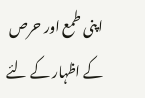اپنی طمع اور حرص کے اظہار کے لئے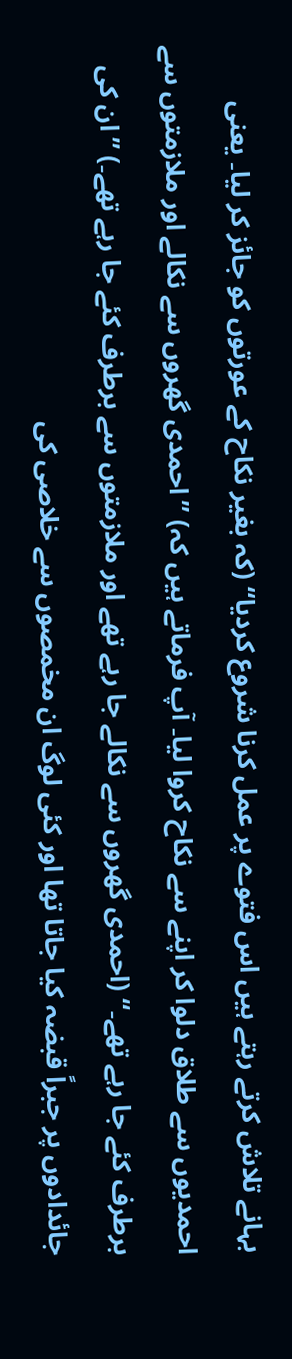بہانے تلاش کرتے رہتے ہیں اس فتوے پر عمل کرنا شروع کردیا‘‘ (کہ بغیر نکاح کے عورتوں کو جائز کر لیا۔ یعنی احمدیوں سے طلاق دلوا کر اپنے سے نکاح کروا لیا۔ آپ فرماتے ہیں کہ) ’’احمدی گھروں سے نکالے اور ملازمتوں سے برطرف کئے جا رہے تھے۔‘‘ (احمدی گھروں سے نکالے جا رہے تھے اور ملازمتوں سے برطرف کئے جا رہے تھے۔) ’’ان کی جائدادوں پر جبراً قبضہ کیا جاتا تھا اور کئی لوگ ان مخمصوں سے خلاصی کی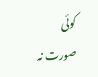کوئی صورت نہ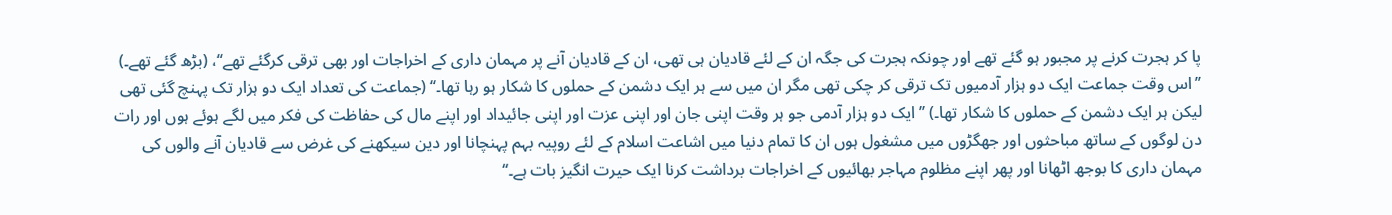پا کر ہجرت کرنے پر مجبور ہو گئے تھے اور چونکہ ہجرت کی جگہ ان کے لئے قادیان ہی تھی، ان کے قادیان آنے پر مہمان داری کے اخراجات اور بھی ترقی کرگئے تھے‘‘، (بڑھ گئے تھے۔) ’’اس وقت جماعت ایک دو ہزار آدمیوں تک ترقی کر چکی تھی مگر ان میں سے ہر ایک دشمن کے حملوں کا شکار ہو رہا تھا۔‘‘ (جماعت کی تعداد ایک دو ہزار تک پہنچ گئی تھی لیکن ہر ایک دشمن کے حملوں کا شکار تھا۔) ’’ایک دو ہزار آدمی جو ہر وقت اپنی جان اور اپنی عزت اور اپنی جائیداد اور اپنے مال کی حفاظت کی فکر میں لگے ہوئے ہوں اور رات دن لوگوں کے ساتھ مباحثوں اور جھگڑوں میں مشغول ہوں ان کا تمام دنیا میں اشاعت اسلام کے لئے روپیہ بہم پہنچانا اور دین سیکھنے کی غرض سے قادیان آنے والوں کی مہمان داری کا بوجھ اٹھانا اور پھر اپنے مظلوم مہاجر بھائیوں کے اخراجات برداشت کرنا ایک حیرت انگیز بات ہے۔‘‘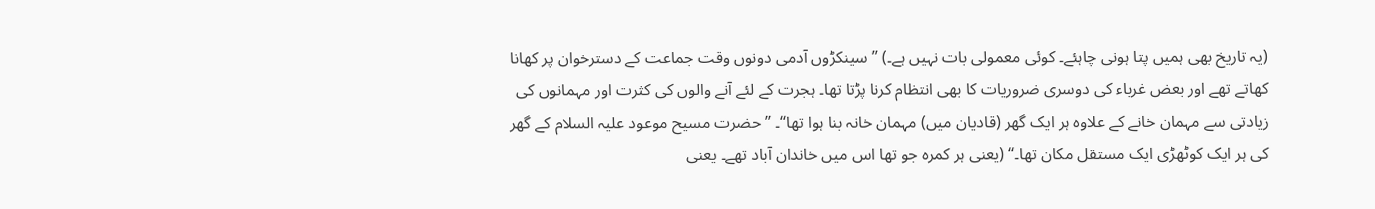(یہ تاریخ بھی ہمیں پتا ہونی چاہئے۔ کوئی معمولی بات نہیں ہے۔) ’’سینکڑوں آدمی دونوں وقت جماعت کے دسترخوان پر کھانا کھاتے تھے اور بعض غرباء کی دوسری ضروریات کا بھی انتظام کرنا پڑتا تھا۔ ہجرت کے لئے آنے والوں کی کثرت اور مہمانوں کی زیادتی سے مہمان خانے کے علاوہ ہر ایک گھر (قادیان میں) مہمان خانہ بنا ہوا تھا‘‘۔ ’’حضرت مسیح موعود علیہ السلام کے گھر کی ہر ایک کوٹھڑی ایک مستقل مکان تھا۔‘‘ (یعنی ہر کمرہ جو تھا اس میں خاندان آباد تھے۔ یعنی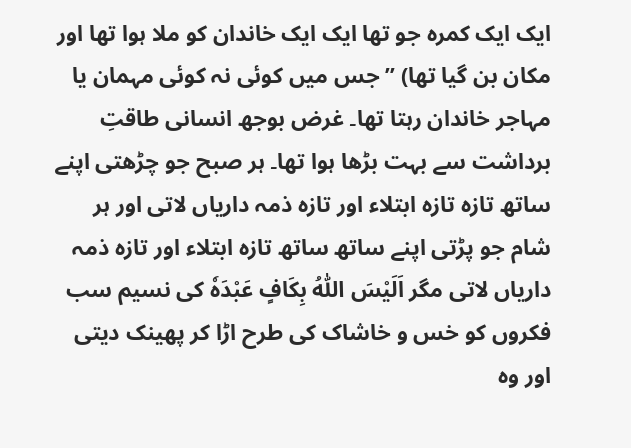ایک ایک کمرہ جو تھا ایک ایک خاندان کو ملا ہوا تھا اور مکان بن گیا تھا) ’’جس میں کوئی نہ کوئی مہمان یا مہاجر خاندان رہتا تھا۔ غرض بوجھ انسانی طاقتِ برداشت سے بہت بڑھا ہوا تھا۔ ہر صبح جو چڑھتی اپنے ساتھ تازہ تازہ ابتلاء اور تازہ ذمہ داریاں لاتی اور ہر شام جو پڑتی اپنے ساتھ ساتھ تازہ ابتلاء اور تازہ ذمہ داریاں لاتی مگر اَلَیْسَ اللّٰہُ بِکَافٍ عَبْدَہٗ کی نسیم سب فکروں کو خس و خاشاک کی طرح اڑا کر پھینک دیتی اور وہ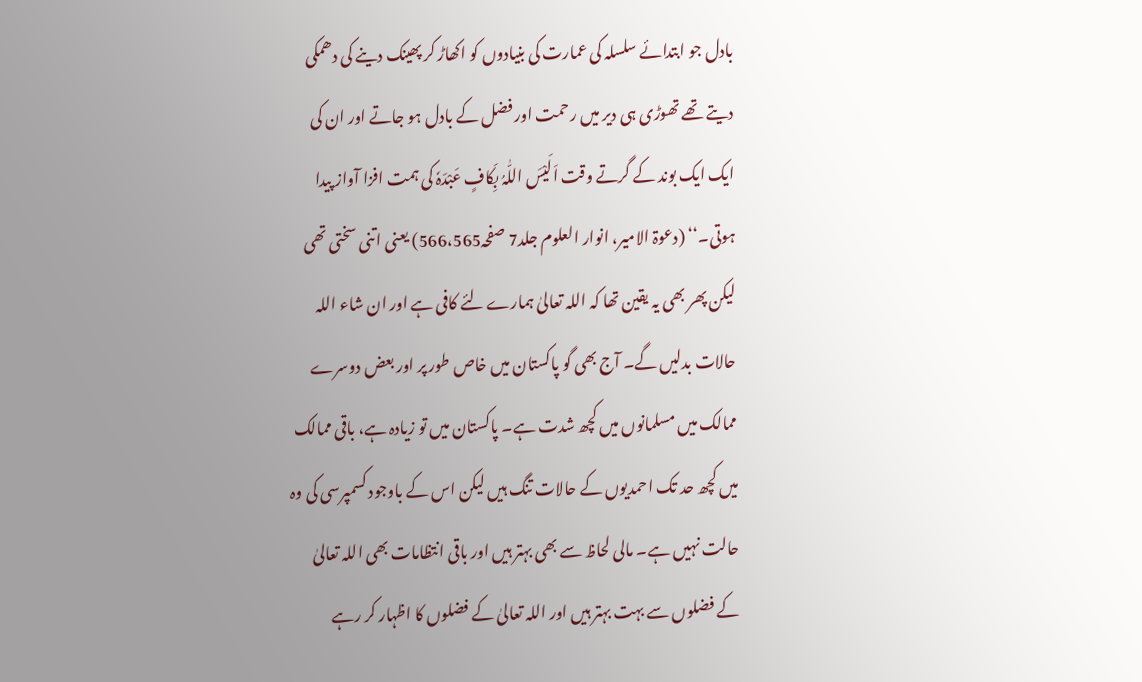بادل جو ابتدائے سلسلہ کی عمارت کی بنیادوں کو اکھاڑ کر پھینک دینے کی دھمکی دیتے تھے تھوڑی ہی دیر میں رحمت اور فضل کے بادل ہو جاتے اور ان کی ایک ایک بوند کے گرتے وقت اَلَیْسَ اللّٰہُ بِکَافٍ عَبْدَہٗ کی ہمت افزا آواز پیدا ہوتی۔‘‘ (دعوۃ الامیر، انوار العلوم جلد7 صفحہ566،565) یعنی اتنی سختی تھی لیکن پھر بھی یہ یقین تھا کہ اللہ تعالیٰ ہمارے لئے کافی ہے اور ان شاء اللہ حالات بدلیں گے۔ آج بھی گو پاکستان میں خاص طور پر اور بعض دوسرے ممالک میں مسلمانوں میں کچھ شدت ہے۔ پاکستان میں تو زیادہ ہے، باقی ممالک میں کچھ حد تک احمدیوں کے حالات تنگ ہیں لیکن اس کے باوجود کسمپرسی کی وہ حالت نہیں ہے۔ مالی لحاظ سے بھی بہتر ہیں اور باقی انتظامات بھی اللہ تعالیٰ کے فضلوں سے بہت بہتر ہیں اور اللہ تعالیٰ کے فضلوں کا اظہار کر رہے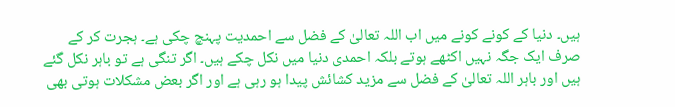ہیں۔ دنیا کے کونے کونے میں اب اللہ تعالیٰ کے فضل سے احمدیت پہنچ چکی ہے۔ ہجرت کر کے صرف ایک جگہ نہیں اکٹھے ہوتے بلکہ احمدی دنیا میں نکل چکے ہیں۔ اگر تنگی ہے تو باہر نکل گئے ہیں اور باہر اللہ تعالیٰ کے فضل سے مزید کشائش پیدا ہو رہی ہے اور اگر بعض مشکلات ہوتی بھی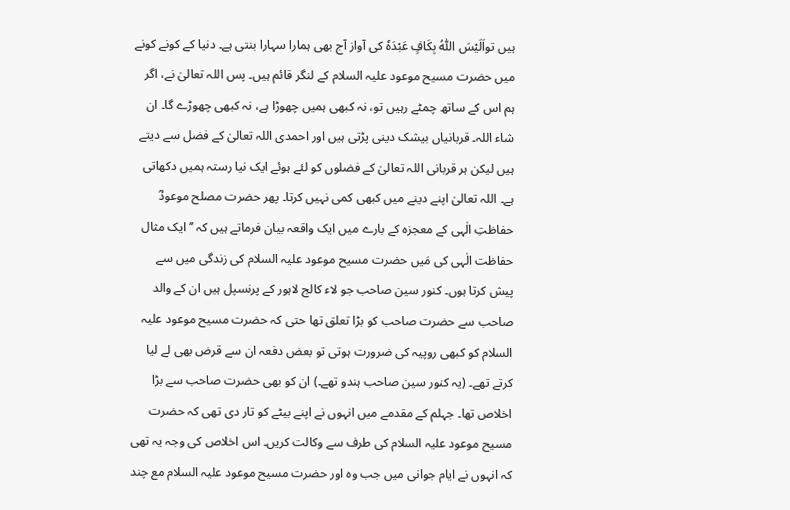ہیں تواَلَیْسَ اللّٰہُ بِکَافٍ عَبْدَہٗ کی آواز آج بھی ہمارا سہارا بنتی ہے۔ دنیا کے کونے کونے میں حضرت مسیح موعود علیہ السلام کے لنگر قائم ہیں۔ پس اللہ تعالیٰ نے، اگر ہم اس کے ساتھ چمٹے رہیں تو، نہ کبھی ہمیں چھوڑا ہے، نہ کبھی چھوڑے گا۔ ان شاء اللہ۔ قربانیاں بیشک دینی پڑتی ہیں اور احمدی اللہ تعالیٰ کے فضل سے دیتے ہیں لیکن ہر قربانی اللہ تعالیٰ کے فضلوں کو لئے ہوئے ایک نیا رستہ ہمیں دکھاتی ہے۔ اللہ تعالیٰ اپنے دینے میں کبھی کمی نہیں کرتا۔ پھر حضرت مصلح موعودؓ حفاظتِ الٰہی کے معجزہ کے بارے میں ایک واقعہ بیان فرماتے ہیں کہ ’’ایک مثال حفاظت الٰہی کی مَیں حضرت مسیح موعود علیہ السلام کی زندگی میں سے پیش کرتا ہوں۔ کنور سین صاحب جو لاء کالج لاہور کے پرنسپل ہیں ان کے والد صاحب سے حضرت صاحب کو بڑا تعلق تھا حتی کہ حضرت مسیح موعود علیہ السلام کو کبھی روپیہ کی ضرورت ہوتی تو بعض دفعہ ان سے قرض بھی لے لیا کرتے تھے۔ (یہ کنور سین صاحب ہندو تھے۔) ان کو بھی حضرت صاحب سے بڑا اخلاص تھا۔ جہلم کے مقدمے میں انہوں نے اپنے بیٹے کو تار دی تھی کہ حضرت مسیح موعود علیہ السلام کی طرف سے وکالت کریں۔ اس اخلاص کی وجہ یہ تھی کہ انہوں نے ایام جوانی میں جب وہ اور حضرت مسیح موعود علیہ السلام مع چند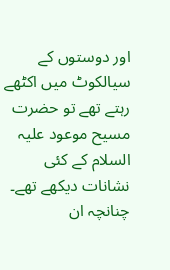اور دوستوں کے سیالکوٹ میں اکٹھے رہتے تھے تو حضرت مسیح موعود علیہ السلام کے کئی نشانات دیکھے تھے۔ چنانچہ ان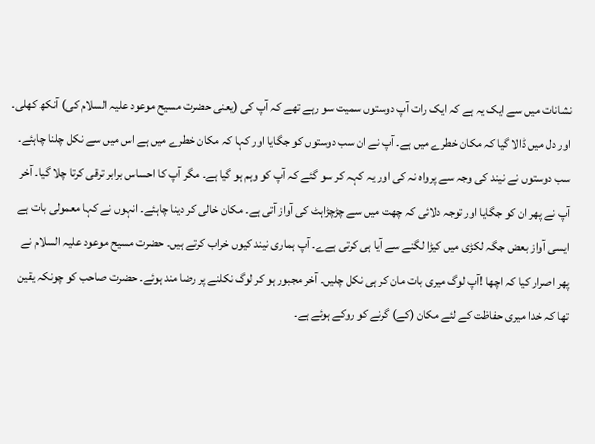نشانات میں سے ایک یہ ہے کہ ایک رات آپ دوستوں سمیت سو رہے تھے کہ آپ کی (یعنی حضرت مسیح موعود علیہ السلام کی) آنکھ کھلی۔ اور دل میں ڈالا گیا کہ مکان خطرے میں ہے۔ آپ نے ان سب دوستوں کو جگایا اور کہا کہ مکان خطرے میں ہے اس میں سے نکل چلنا چاہئے۔ سب دوستوں نے نیند کی وجہ سے پرواہ نہ کی اور یہ کہہ کر سو گئے کہ آپ کو وہم ہو گیا ہے۔ مگر آپ کا احساس برابر ترقی کرتا چلا گیا۔ آخر آپ نے پھر ان کو جگایا اور توجہ دلائی کہ چھت میں سے چڑچڑاہٹ کی آواز آتی ہے۔ مکان خالی کر دینا چاہئے۔ انہوں نے کہا معمولی بات ہے ایسی آواز بعض جگہ لکڑی میں کیڑا لگنے سے آیا ہی کرتی ہےے۔ آپ ہماری نیند کیوں خراب کرتے ہیں۔ حضرت مسیح موعود علیہ السلام نے پھر اصرار کیا کہ اچھا !آپ لوگ میری بات مان کر ہی نکل چلیں۔ آخر مجبور ہو کر لوگ نکلنے پر رضا مند ہوئے۔ حضرت صاحب کو چونکہ یقین تھا کہ خدا میری حفاظت کے لئے مکان (کے) گرنے کو روکے ہوئے ہے۔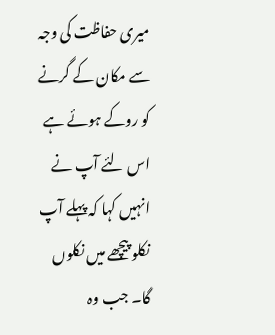میری حفاظت کی وجہ سے مکان کے گرنے کو روکے ہوئے ہے اس لئے آپ نے انہیں کہا کہ پہلے آپ نکلو پیچھے میں نکلوں گا۔ جب وہ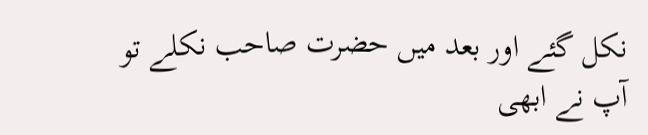نکل گئے اور بعد میں حضرت صاحب نکلے تو آپ نے ابھی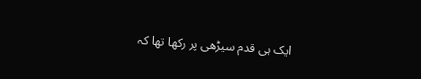ایک ہی قدم سیڑھی پر رکھا تھا کہ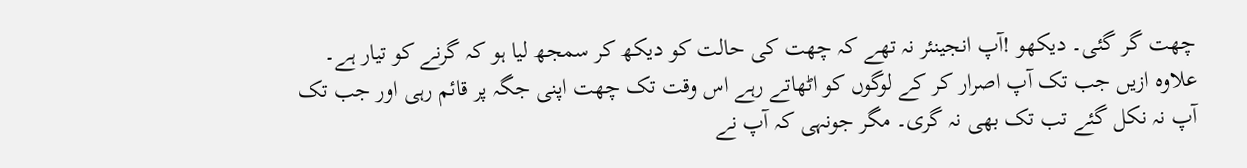چھت گر گئی۔ دیکھو !آپ انجینئر نہ تھے کہ چھت کی حالت کو دیکھ کر سمجھ لیا ہو کہ گرنے کو تیار ہے۔ علاوہ ازیں جب تک آپ اصرار کر کے لوگوں کو اٹھاتے رہے اس وقت تک چھت اپنی جگہ پر قائم رہی اور جب تک آپ نہ نکل گئے تب تک بھی نہ گری۔ مگر جونہی کہ آپ نے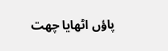پاؤں اٹھایا چھت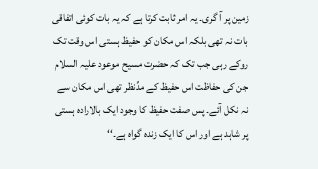زمین پر آ گری۔ یہ امر ثابت کرتا ہے کہ یہ بات کوئی اتفاقی بات نہ تھی بلکہ اس مکان کو حفیظ ہستی اس وقت تک روکے رہی جب تک کہ حضرت مسیح موعود علیہ السلام جن کی حفاظت اس حفیظ کے مدِّنظر تھی اس مکان سے نہ نکل آئے۔ پس صفت حفیظ کا وجود ایک بالارادہ ہستی پر شاہد ہے اور اس کا ایک زندہ گواہ ہے۔‘‘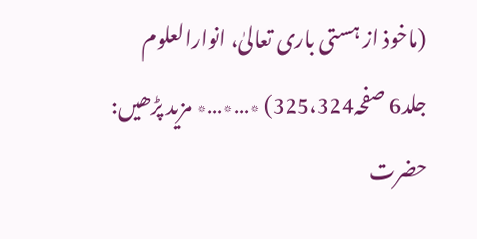(ماخوذ از ہستی باری تعالیٰ، انوارالعلوم جلد6 صفحہ325،324) ٭…٭…٭ مزید پڑھیں: حضرت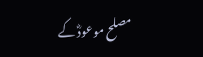مصلح موعودؓ کے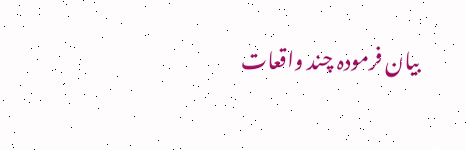بیان فرمودہ چند واقعات